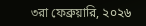৩রা ফেব্রুয়ারি, ২০২৬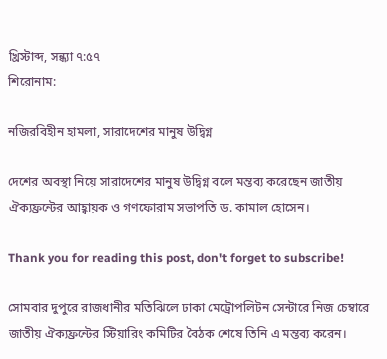খ্রিস্টাব্দ, সন্ধ্যা ৭:৫৭
শিরোনাম:

নজিরবিহীন হামলা, সারাদেশের মানুষ উদ্বিগ্ন

দেশের অবস্থা নিয়ে সারাদেশের মানুষ উদ্বিগ্ন বলে মন্তব্য করেছেন জাতীয় ঐক্যফ্রন্টের আহ্বায়ক ও গণফোরাম সভাপতি ড. কামাল হোসেন।

Thank you for reading this post, don't forget to subscribe!

সোমবার দুপুরে রাজধানীর মতিঝিলে ঢাকা মেট্রোপলিটন সেন্টারে নিজ চেম্বারে জাতীয় ঐক্যফ্রন্টের স্টিয়ারিং কমিটির বৈঠক শেষে তিনি এ মন্তব্য করেন।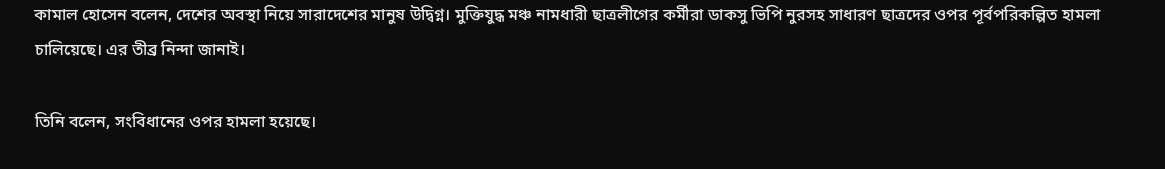কামাল হোসেন বলেন, দেশের অবস্থা নিয়ে সারাদেশের মানুষ উদ্বিগ্ন। মুক্তিযুদ্ধ মঞ্চ নামধারী ছাত্রলীগের কর্মীরা ডাকসু ভিপি নুরসহ সাধারণ ছাত্রদের ওপর পূর্বপরিকল্পিত হামলা চালিয়েছে। এর তীব্র নিন্দা জানাই।

তিনি বলেন, সংবিধানের ওপর হামলা হয়েছে।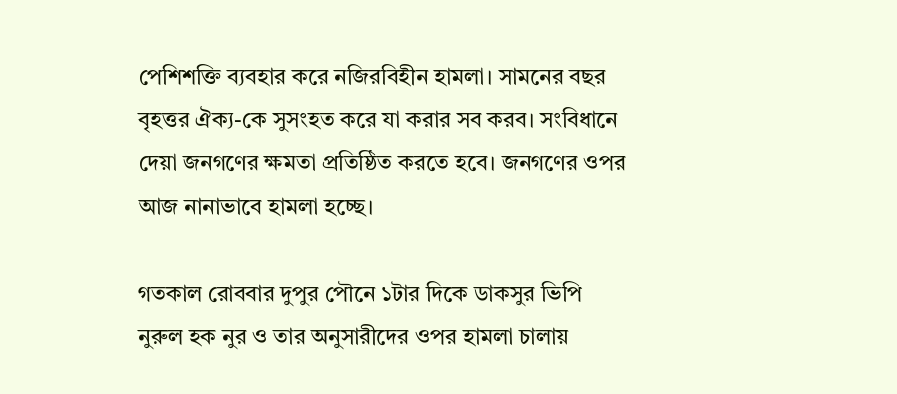পেশিশক্তি ব্যবহার করে নজিরবিহীন হামলা। সামনের বছর বৃহত্তর ঐক্য-কে সুসংহত করে যা করার সব করব। সংবিধানে দেয়া জনগণের ক্ষমতা প্রতিষ্ঠিত করতে হবে। জনগণের ওপর আজ নানাভাবে হামলা হচ্ছে।

গতকাল রোববার দুপুর পৌনে ১টার দিকে ডাকসুর ভিপি নুরুল হক নুর ও তার অনুসারীদের ওপর হামলা চালায়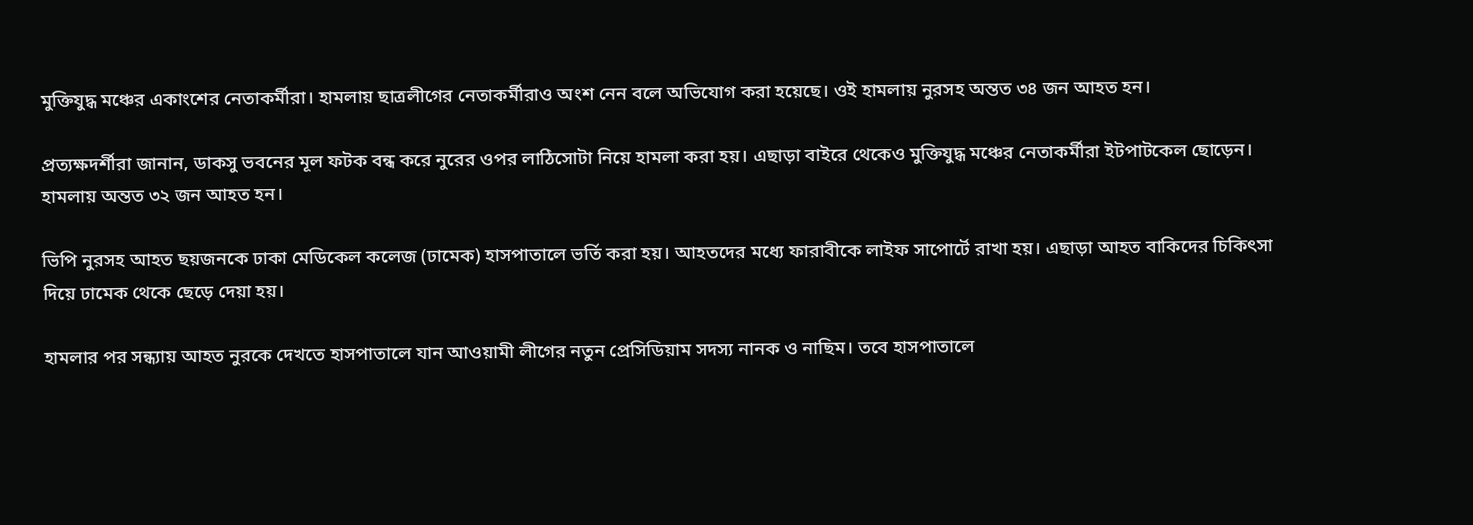মুক্তিযুদ্ধ মঞ্চের একাংশের নেতাকর্মীরা। হামলায় ছাত্রলীগের নেতাকর্মীরাও অংশ নেন বলে অভিযোগ করা হয়েছে। ওই হামলায় নুরসহ অন্তত ৩৪ জন আহত হন।

প্রত্যক্ষদর্শীরা জানান, ডাকসু ভবনের মূল ফটক বন্ধ করে নুরের ওপর লাঠিসোটা নিয়ে হামলা করা হয়। এছাড়া বাইরে থেকেও মুক্তিযুদ্ধ মঞ্চের নেতাকর্মীরা ইটপাটকেল ছোড়েন। হামলায় অন্তত ৩২ জন আহত হন।

ভিপি নুরসহ আহত ছয়জনকে ঢাকা মেডিকেল কলেজ (ঢামেক) হাসপাতালে ভর্তি করা হয়। আহতদের মধ্যে ফারাবীকে লাইফ সাপোর্টে রাখা হয়। এছাড়া আহত বাকিদের চিকিৎসা দিয়ে ঢামেক থেকে ছেড়ে দেয়া হয়।

হামলার পর সন্ধ্যায় আহত নুরকে দেখতে হাসপাতালে যান আওয়ামী লীগের নতুন প্রেসিডিয়াম সদস্য নানক ও নাছিম। তবে হাসপাতালে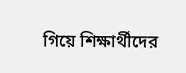গিয়ে শিক্ষার্থীদের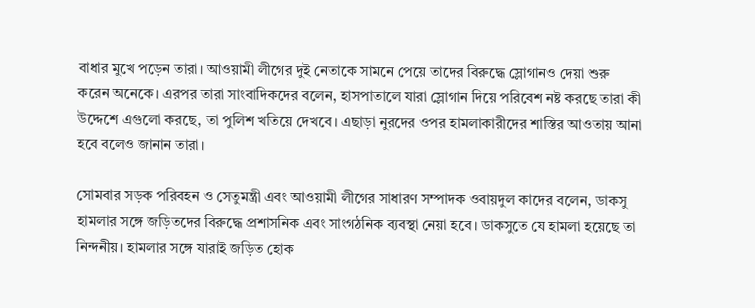বাধার মুখে পড়েন তারা। আওয়ামী লীগের দুই নেতাকে সামনে পেয়ে তাদের বিরুদ্ধে স্লোগানও দেয়া শুরু করেন অনেকে। এরপর তারা সাংবাদিকদের বলেন, হাসপাতালে যারা স্লোগান দিয়ে পরিবেশ নষ্ট করছে তারা কী উদ্দেশে এগুলো করছে, তা পুলিশ খতিয়ে দেখবে। এছাড়া নুরদের ওপর হামলাকারীদের শাস্তির আওতায় আনা হবে বলেও জানান তারা।

সোমবার সড়ক পরিবহন ও সেতুমন্ত্রী এবং আওয়ামী লীগের সাধারণ সম্পাদক ওবায়দুল কাদের বলেন, ডাকসু হামলার সঙ্গে জড়িতদের বিরুদ্ধে প্রশাসনিক এবং সাংগঠনিক ব্যবস্থা নেয়া হবে। ডাকসুতে যে হামলা হয়েছে তা নিন্দনীয়। হামলার সঙ্গে যারাই জড়িত হোক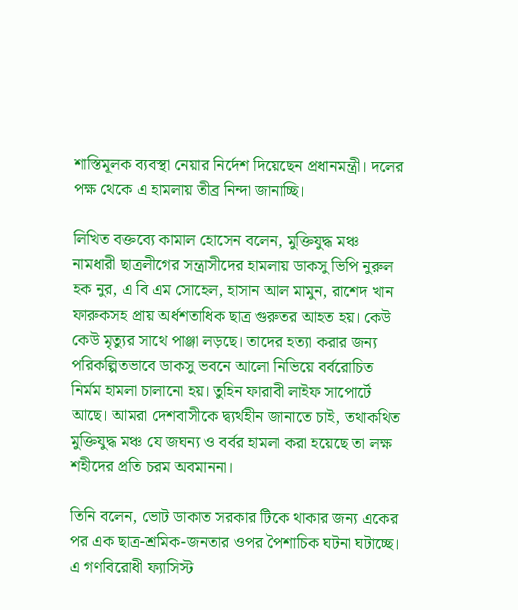শাস্তিমূলক ব্যবস্থা নেয়ার নির্দেশ দিয়েছেন প্রধানমন্ত্রী। দলের পক্ষ থেকে এ হামলায় তীব্র নিন্দা জানাচ্ছি।

লিখিত বক্তব্যে কামাল হোসেন বলেন, মুক্তিযুদ্ধ মঞ্চ নামধারী ছাত্রলীগের সন্ত্রাসীদের হামলায় ডাকসু ভিপি নুরুল হক নুর, এ বি এম সোহেল, হাসান আল মামুন, রাশেদ খান ফারুকসহ প্রায় অর্ধশতাধিক ছাত্র গুরুতর আহত হয়। কেউ কেউ মৃত্যুর সাথে পাঞ্জা লড়ছে। তাদের হত্যা করার জন্য পরিকল্পিতভাবে ডাকসু ভবনে আলো নিভিয়ে বর্বরোচিত নির্মম হামলা চালানো হয়। তুহিন ফারাবী লাইফ সাপোর্টে আছে। আমরা দেশবাসীকে দ্ব্যর্থহীন জানাতে চাই, তথাকথিত মুক্তিযুদ্ধ মঞ্চ যে জঘন্য ও বর্বর হামলা করা হয়েছে তা লক্ষ শহীদের প্রতি চরম অবমাননা।

তিনি বলেন, ভোট ডাকাত সরকার টিকে থাকার জন্য একের পর এক ছাত্র-শ্রমিক-জনতার ওপর পৈশাচিক ঘটনা ঘটাচ্ছে। এ গণবিরোধী ফ্যাসিস্ট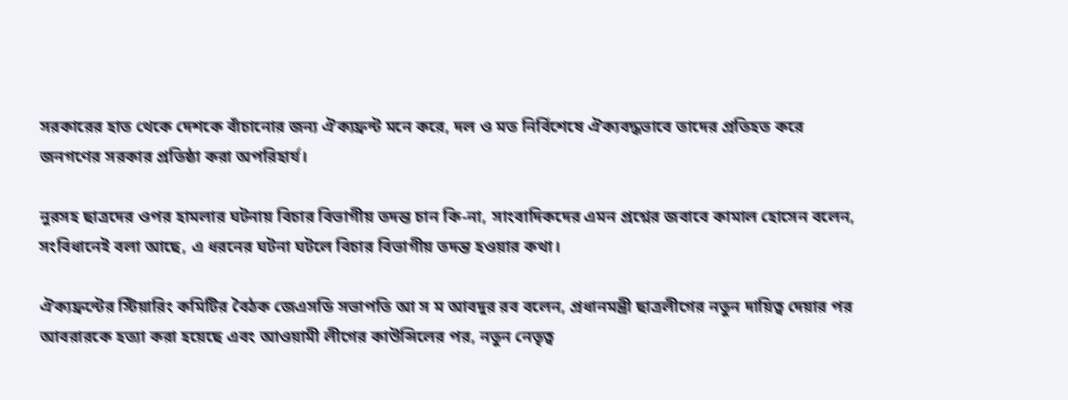সরকারের হাত থেকে দেশকে বাঁচানোর জন্য ঐক্যফ্রন্ট মনে করে, দল ও মত নির্বিশেষে ঐক্যবদ্ধভাবে তাদের প্রতিহত করে জনগণের সরকার প্রতিষ্ঠা করা অপরিহার্য।

নুরসহ ছাত্রদের ওপর হামলার ঘটনায় বিচার বিভাগীয় তদন্ত চান কি-না, সাংবাদিকদের এমন প্রশ্নের জবাবে কামাল হোসেন বলেন, সংবিধানেই বলা আছে, এ ধরনের ঘটনা ঘটলে বিচার বিভাগীয় তদন্ত হওয়ার কথা।

ঐক্যফ্রন্টের স্টিয়ারিং কমিটির বৈঠক জেএসডি সভাপতি আ স ম আবদুর রব বলেন, প্রধানমন্ত্রী ছাত্রলীগের নতুন দায়িত্ব দেয়ার পর আবরারকে হত্যা করা হয়েছে এবং আওয়ামী লীগের কাউন্সিলের পর, নতুন নেতৃত্ব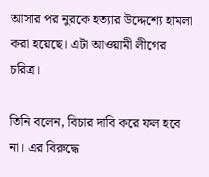আসার পর নুরকে হত্যার উদ্দেশ্যে হামলা করা হয়েছে। এটা আওয়ামী লীগের চরিত্র।

তিনি বলেন, বিচার দাবি করে ফল হবে না। এর বিরুদ্ধে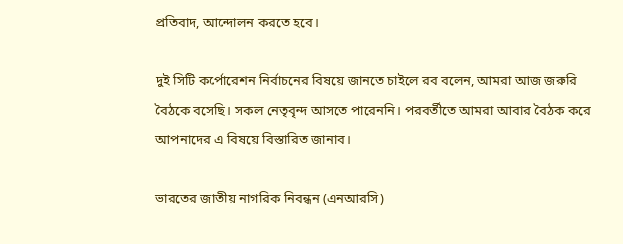প্রতিবাদ, আন্দোলন করতে হবে।

দুই সিটি কর্পোরেশন নির্বাচনের বিষয়ে জানতে চাইলে রব বলেন, আমরা আজ জরুরি বৈঠকে বসেছি। সকল নেতৃবৃন্দ আসতে পারেননি। পরবর্তীতে আমরা আবার বৈঠক করে আপনাদের এ বিষয়ে বিস্তারিত জানাব।

ভারতের জাতীয় নাগরিক নিবন্ধন (এনআরসি)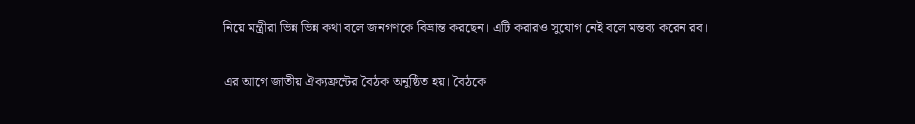নিয়ে মন্ত্রীরা ভিন্ন ভিন্ন কথা বলে জনগণকে বিভ্রান্ত করছেন। এটি করারও সুযোগ নেই বলে মন্তব্য করেন রব।

এর আগে জাতীয় ঐক্যফ্রন্টের বৈঠক অনুষ্ঠিত হয়। বৈঠকে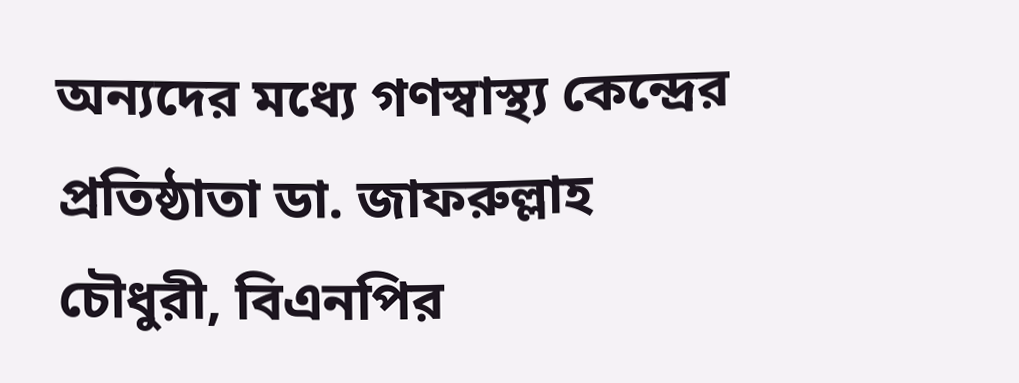অন্যদের মধ্যে গণস্বাস্থ্য কেন্দ্রের প্রতিষ্ঠাতা ডা. জাফরুল্লাহ চৌধুরী, বিএনপির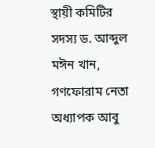স্থায়ী কমিটির সদস্য ড. আব্দুল মঈন খান, গণফোরাম নেতা অধ্যাপক আবু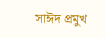সাঈদ প্রমুখ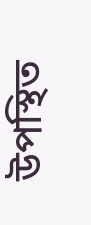উপস্থিত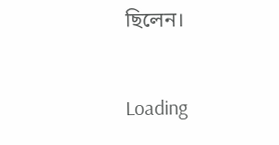ছিলেন।

Loading